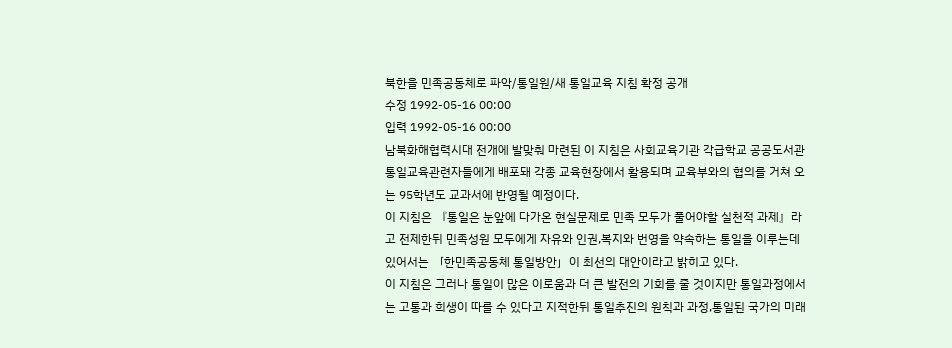북한을 민족공동체로 파악/통일원/새 통일교육 지침 확정 공개
수정 1992-05-16 00:00
입력 1992-05-16 00:00
남북화해협력시대 전개에 발맞춰 마련된 이 지침은 사회교육기관 각급학교 공공도서관 통일교육관련자들에게 배포돼 각종 교육현장에서 활용되며 교육부와의 협의를 거쳐 오는 95학년도 교과서에 반영될 예정이다.
이 지침은 『통일은 눈앞에 다가온 현실문제로 민족 모두가 풀어야할 실천적 과제』라고 전제한뒤 민족성원 모두에게 자유와 인권,복지와 번영을 약속하는 통일을 이루는데 있어서는 「한민족공동체 통일방안」이 최선의 대안이라고 밝히고 있다.
이 지침은 그러나 통일이 많은 이로움과 더 큰 발전의 기회를 줄 것이지만 통일과정에서는 고통과 희생이 따를 수 있다고 지적한뒤 통일추진의 원칙과 과정,통일된 국가의 미래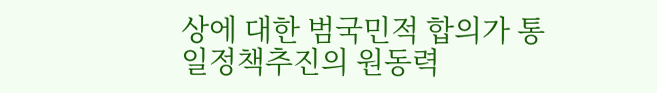상에 대한 범국민적 합의가 통일정책추진의 원동력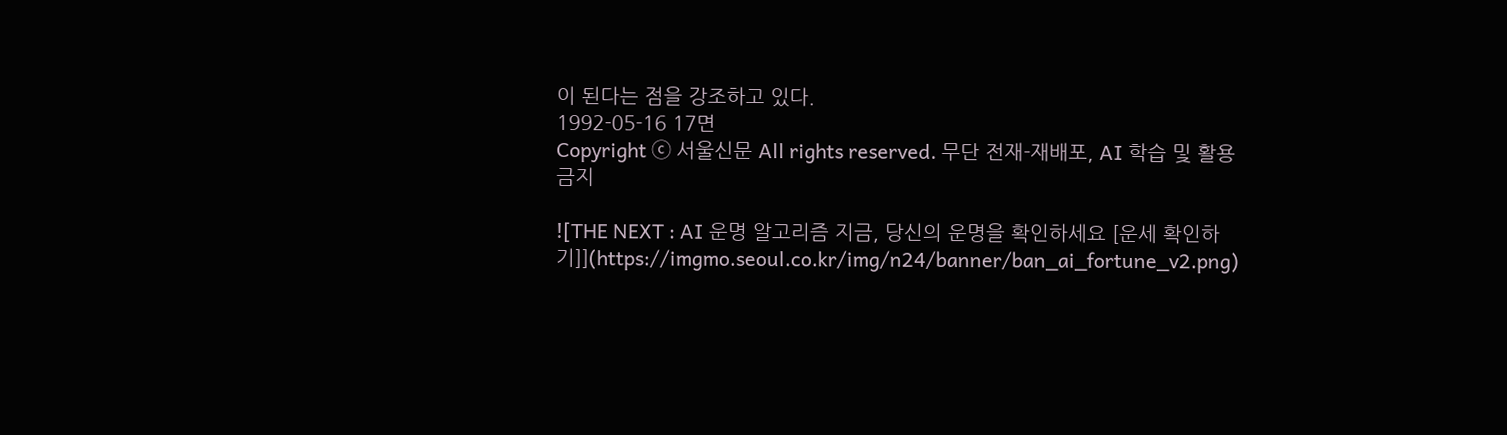이 된다는 점을 강조하고 있다.
1992-05-16 17면
Copyright ⓒ 서울신문 All rights reserved. 무단 전재-재배포, AI 학습 및 활용 금지

![THE NEXT : AI 운명 알고리즘 지금, 당신의 운명을 확인하세요 [운세 확인하기]](https://imgmo.seoul.co.kr/img/n24/banner/ban_ai_fortune_v2.png)